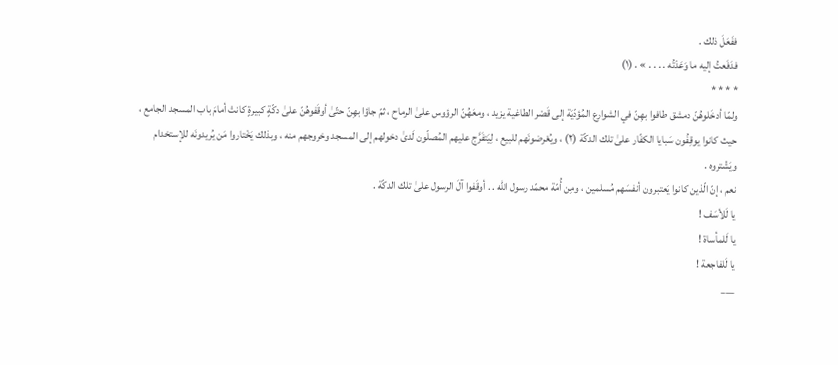ففَعَلَ ذلك .
فدَفَعتُ إليه ما وَعَدْتُه . . . . » . (١)
* * * *
ولمّا أدخَلوهُنّ دمشق طافوا بهِنّ في الشوارع المُؤدّيَة إلى قَصْر الطاغية يزيد ، ومعَهُنّ الرؤوس علىٰ الرماح ، ثمّ جاؤا بهِنّ حتّىٰ أوقَفوهُنّ علىٰ دكّةٍ كبيرةٍ كانتْ أمامَ باب المسجد الجامع ، حيث كانوا يوقِفُون سَبايا الكفّار علىٰ تلك الدكّة (٢) ، ويُعْرضونَهم للبيع ، لِيَتفَرَّج عليهم المُصلّون لَدىٰ دخولهم إلى المسجد وخروجهم منه ، وبذلك يَخْتاروا مَن يُريدونَه للإستخدام ويَشْتروه .
نعم ، إنّ الّذين كانوا يَعتبرون أنفسَهم مُسلمين ، ومِن أُمّة محمّد رسول الله . . أوقَفوا آلَ الرسول علىٰ تلك الدكّة .
يا لَلأسَف !
يا لَلمأساة !
يا لَلفاجعة !
___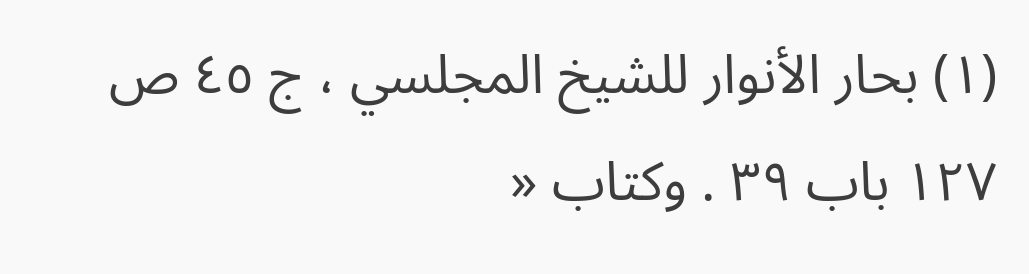(١) بحار الأنوار للشيخ المجلسي ، ج ٤٥ ص ١٢٧ باب ٣٩ . وكتاب «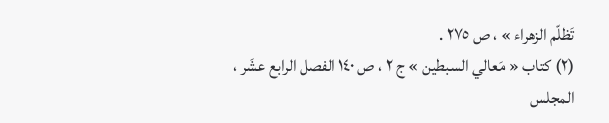تَظلّم الزهراء » ، ص ٢٧٥ .
(٢) كتاب « مَعالي السبطين » ج ٢ ، ص ١٤٠ الفصل الرابع عشَر ، المجلس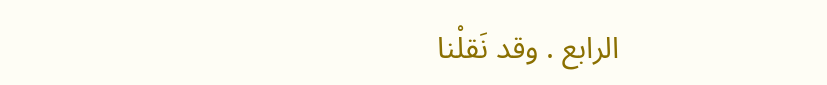الرابع . وقد نَقلْنا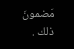مَضمونَ ذلك .